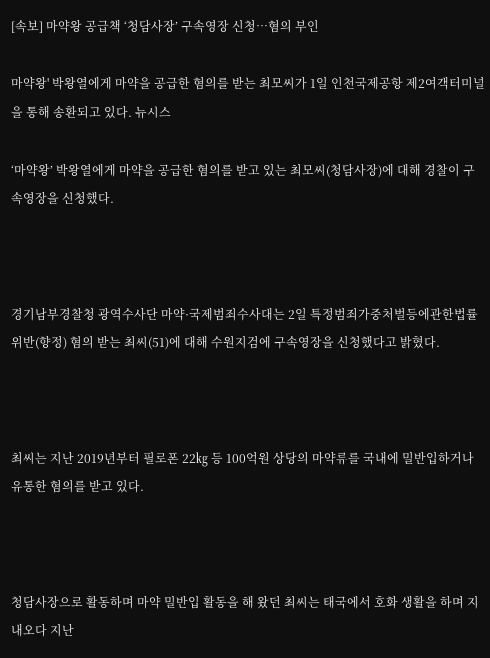[속보] 마약왕 공급책 ‘청담사장’ 구속영장 신청…혐의 부인

마약왕' 박왕열에게 마약을 공급한 혐의를 받는 최모씨가 1일 인천국제공항 제2여객터미널을 통해 송환되고 있다. 뉴시스

‘마약왕’ 박왕열에게 마약을 공급한 혐의를 받고 있는 최모씨(청담사장)에 대해 경찰이 구속영장을 신청했다.



경기남부경찰청 광역수사단 마약·국제범죄수사대는 2일 특정범죄가중처벌등에관한법률 위반(향정) 혐의 받는 최씨(51)에 대해 수원지검에 구속영장을 신청했다고 밝혔다.



최씨는 지난 2019년부터 필로폰 22㎏ 등 100억원 상당의 마약류를 국내에 밀반입하거나 유통한 혐의를 받고 있다.



청담사장으로 활동하며 마약 밀반입 활동을 해 왔던 최씨는 태국에서 호화 생활을 하며 지내오다 지난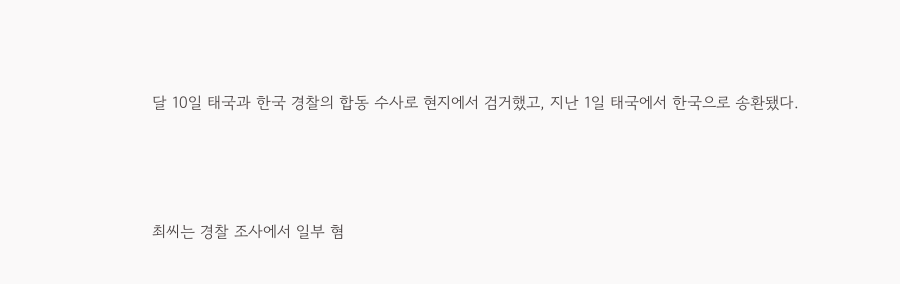달 10일 태국과 한국 경찰의 합동 수사로 현지에서 검거했고, 지난 1일 태국에서 한국으로 송환됐다.



최씨는 경찰 조사에서 일부 혐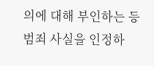의에 대해 부인하는 등 범죄 사실을 인정하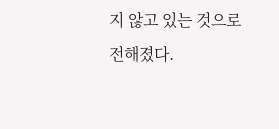지 않고 있는 것으로 전해졌다.